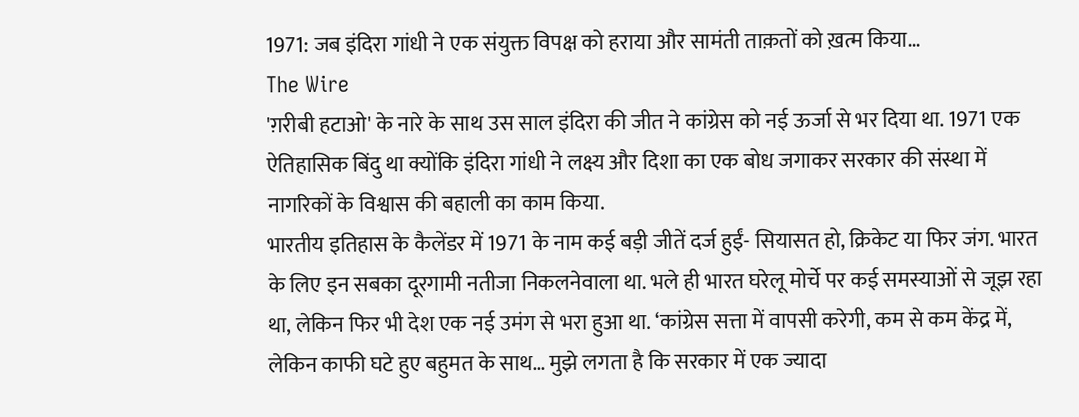1971: जब इंदिरा गांधी ने एक संयुक्त विपक्ष को हराया और सामंती ताक़तों को ख़त्म किया…
The Wire
'ग़रीबी हटाओ' के नारे के साथ उस साल इंदिरा की जीत ने कांग्रेस को नई ऊर्जा से भर दिया था. 1971 एक ऐतिहासिक बिंदु था क्योंकि इंदिरा गांधी ने लक्ष्य और दिशा का एक बोध जगाकर सरकार की संस्था में नागरिकों के विश्वास की बहाली का काम किया.
भारतीय इतिहास के कैलेंडर में 1971 के नाम कई बड़ी जीतें दर्ज हुईं- सियासत हो, क्रिकेट या फिर जंग. भारत के लिए इन सबका दूरगामी नतीजा निकलनेवाला था. भले ही भारत घरेलू मोर्चे पर कई समस्याओं से जूझ रहा था, लेकिन फिर भी देश एक नई उमंग से भरा हुआ था. ‘कांग्रेस सत्ता में वापसी करेगी, कम से कम केंद्र में, लेकिन काफी घटे हुए बहुमत के साथ… मुझे लगता है कि सरकार में एक ज्यादा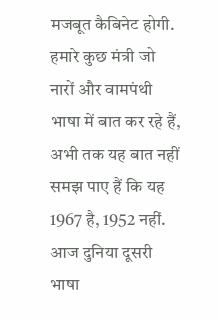मजबूत कैबिनेट होगी. हमारे कुछ मंत्री जो नारों और वामपंथी भाषा में बात कर रहे हैं, अभी तक यह बात नहीं समझ पाए हैं कि यह 1967 है, 1952 नहीं. आज दुनिया दूसरी भाषा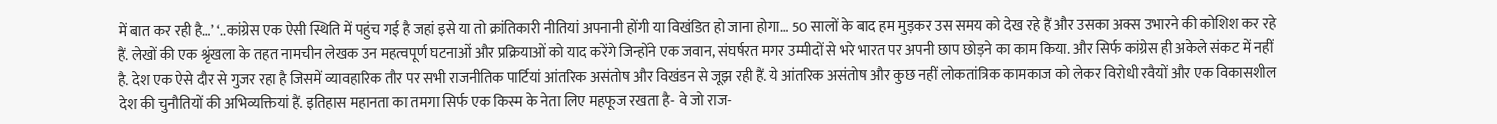में बात कर रही है…’ ‘..कांग्रेस एक ऐसी स्थिति में पहुंच गई है जहां इसे या तो क्रांतिकारी नीतियां अपनानी होंगी या विखंडित हो जाना होगा… 50 सालों के बाद हम मुड़कर उस समय को देख रहे हैं और उसका अक्स उभारने की कोशिश कर रहे हैं. लेखों की एक श्रृंखला के तहत नामचीन लेखक उन महत्वपूर्ण घटनाओं और प्रक्रियाओं को याद करेंगे जिन्होंने एक जवान, संघर्षरत मगर उम्मीदों से भरे भारत पर अपनी छाप छोड़ने का काम किया. और सिर्फ कांग्रेस ही अकेले संकट में नहीं है. देश एक ऐसे दौर से गुजर रहा है जिसमें व्यावहारिक तौर पर सभी राजनीतिक पार्टियां आंतरिक असंतोष और विखंडन से जूझ रही हैं. ये आंतरिक असंतोष और कुछ नहीं लोकतांत्रिक कामकाज को लेकर विरोधी रवैयों और एक विकासशील देश की चुनौतियों की अभिव्यक्तियां हैं. इतिहास महानता का तमगा सिर्फ एक किस्म के नेता लिए महफूज रखता है- वे जो राज-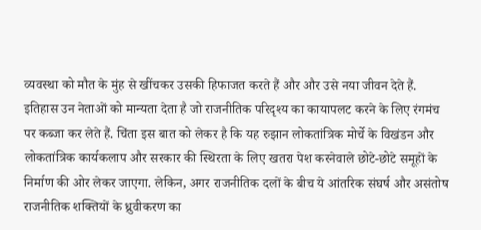व्यवस्था को मौत के मुंह से खींचकर उसकी हिफाजत करते हैं और और उसे नया जीवन देते हैं. इतिहास उन नेताओं को मान्यता देता है जो राजनीतिक परिदृश्य का कायापलट करने के लिए रंगमंच पर कब्जा कर लेते हैं. चिंता इस बात को लेकर है कि यह रुझान लोकतांत्रिक मोर्चे के विखंडन और लोकतांत्रिक कार्यकलाप और सरकार की स्थिरता के लिए खतरा पेश करनेवाले छोटे-छोटे समूहों के निर्माण की ओर लेकर जाएगा. लेकिन, अगर राजनीतिक दलों के बीच ये आंतरिक संघर्ष और असंतोष राजनीतिक शक्तियों के ध्रुवीकरण का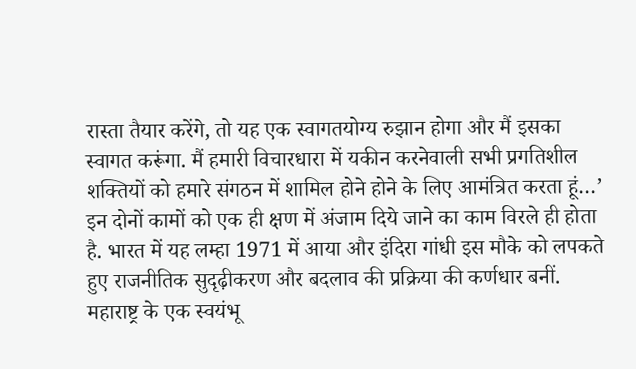रास्ता तैयार करेंगे, तो यह एक स्वागतयोग्य रुझान होगा और मैं इसका स्वागत करूंगा. मैं हमारी विचारधारा में यकीन करनेवाली सभी प्रगतिशील शक्तियों को हमारे संगठन में शामिल होने होने के लिए आमंत्रित करता हूं…’ इन दोनों कामों को एक ही क्षण में अंजाम दिये जाने का काम विरले ही होता है. भारत में यह लम्हा 1971 में आया और इंदिरा गांधी इस मौके को लपकते हुए राजनीतिक सुदृढ़ीकरण और बदलाव की प्रक्रिया की कर्णधार बनीं.
महाराष्ट्र के एक स्वयंभू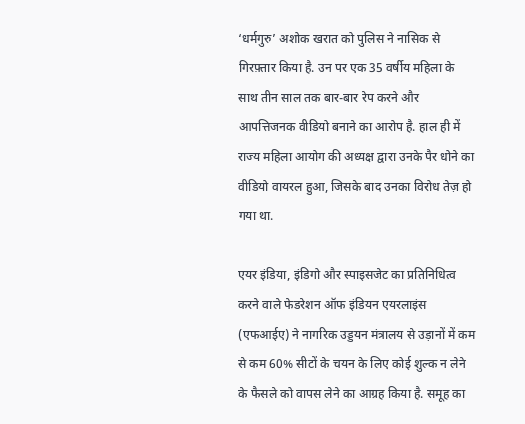‘धर्मगुरु’ अशोक खरात को पुलिस ने नासिक से गिरफ़्तार किया है. उन पर एक 35 वर्षीय महिला के साथ तीन साल तक बार-बार रेप करने और आपत्तिजनक वीडियो बनाने का आरोप है. हाल ही में राज्य महिला आयोग की अध्यक्ष द्वारा उनके पैर धोने का वीडियो वायरल हुआ, जिसके बाद उनका विरोध तेज़ हो गया था.

एयर इंडिया, इंडिगो और स्पाइसजेट का प्रतिनिधित्व करने वाले फेडरेशन ऑफ इंडियन एयरलाइंस (एफआईए) ने नागरिक उड्डयन मंत्रालय से उड़ानों में कम से कम 60% सीटों के चयन के लिए कोई शुल्क न लेने के फैसले को वापस लेने का आग्रह किया है. समूह का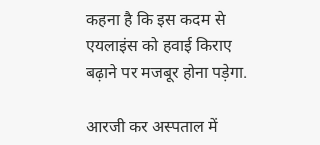कहना है कि इस कदम से एयलाइंस को हवाई किराए बढ़ाने पर मजबूर होना पड़ेगा.

आरजी कर अस्पताल में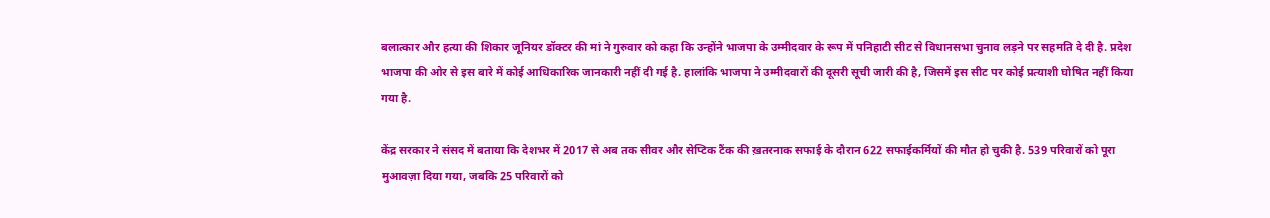बलात्कार और हत्या की शिकार जूनियर डॉक्टर की मां ने गुरुवार को कहा कि उन्होंने भाजपा के उम्मीदवार के रूप में पनिहाटी सीट से विधानसभा चुनाव लड़ने पर सहमति दे दी है. प्रदेश भाजपा की ओर से इस बारे में कोई आधिकारिक जानकारी नहीं दी गई है. हालांकि भाजपा ने उम्मीदवारों की दूसरी सूची जारी की है, जिसमें इस सीट पर कोई प्रत्याशी घोषित नहीं किया गया है.

केंद्र सरकार ने संसद में बताया कि देशभर में 2017 से अब तक सीवर और सेप्टिक टैंक की ख़तरनाक सफाई के दौरान 622 सफाईकर्मियों की मौत हो चुकी है. 539 परिवारों को पूरा मुआवज़ा दिया गया, जबकि 25 परिवारों को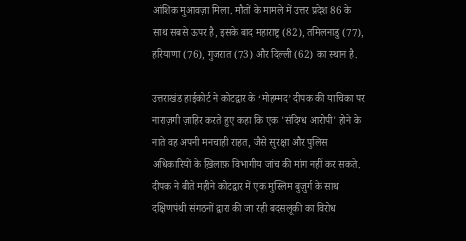आंशिक मुआवज़ा मिला. मौतों के मामले में उत्तर प्रदेश 86 के साथ सबसे ऊपर है, इसके बाद महाराष्ट्र (82), तमिलनाडु (77), हरियाणा (76), गुजरात (73) और दिल्ली (62) का स्थान है.

उत्तराखंड हाईकोर्ट ने कोटद्वार के ‘मोहम्मद’ दीपक की याचिका पर नाराज़गी ज़ाहिर करते हुए कहा कि एक 'संदिग्ध आरोपी' होने के नाते वह अपनी मनचाही राहत, जैसे सुरक्षा और पुलिस अधिकारियों के ख़िलाफ़ विभागीय जांच की मांग नहीं कर सकते. दीपक ने बीते महीने कोटद्वार में एक मुस्लिम बुज़ुर्ग के साथ दक्षिणपंथी संगठनों द्वारा की जा रही बदसलूकी का विरोध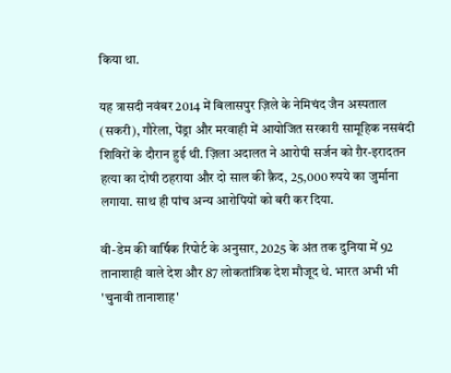किया था.

यह त्रासदी नवंबर 2014 में बिलासपुर ज़िले के नेमिचंद जैन अस्पताल (सकरी), गौरेला, पेंड्रा और मरवाही में आयोजित सरकारी सामूहिक नसबंदी शिविरों के दौरान हुई थी. ज़िला अदालत ने आरोपी सर्जन को ग़ैर-इरादतन हत्या का दोषी ठहराया और दो साल की क़ैद, 25,000 रुपये का जुर्माना लगाया. साथ ही पांच अन्य आरोपियों को बरी कर दिया.

वी-डेम की वार्षिक रिपोर्ट के अनुसार, 2025 के अंत तक दुनिया में 92 तानाशाही वाले देश और 87 लोकतांत्रिक देश मौजूद थे. भारत अभी भी 'चुनावी तानाशाह'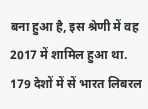बना हुआ है, इस श्रेणी में वह 2017 में शामिल हुआ था. 179 देशों में सें भारत लिबरल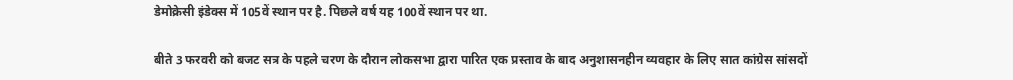डेमोक्रेसी इंडेक्स में 105वें स्थान पर है. पिछले वर्ष यह 100वें स्थान पर था.

बीते 3 फरवरी को बजट सत्र के पहले चरण के दौरान लोकसभा द्वारा पारित एक प्रस्ताव के बाद अनुशासनहीन व्यवहार के लिए सात कांग्रेस सांसदों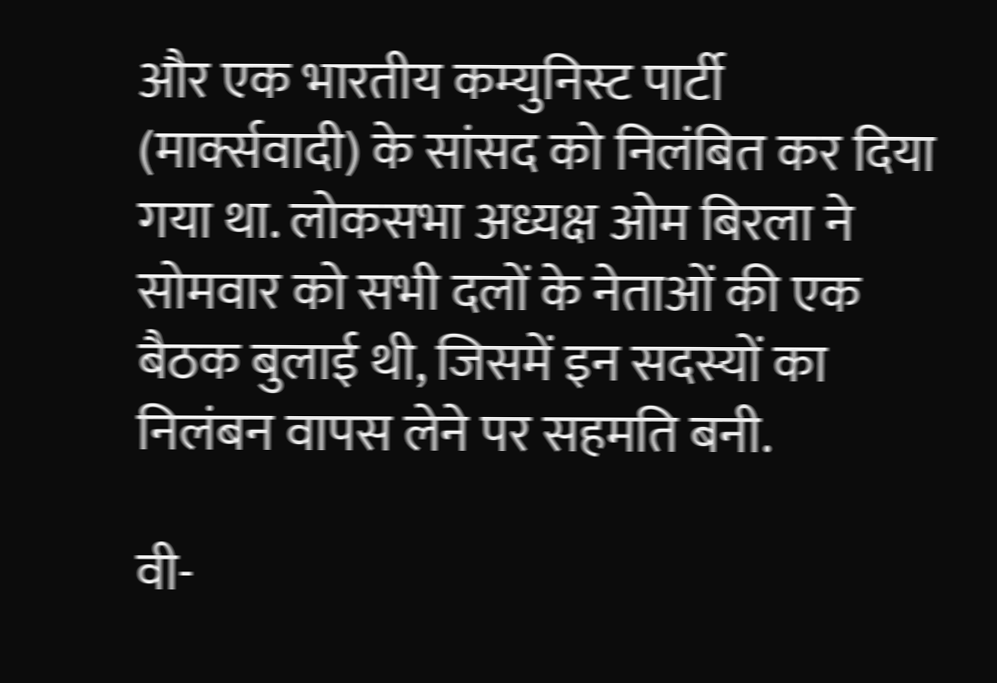और एक भारतीय कम्युनिस्ट पार्टी (मार्क्सवादी) के सांसद को निलंबित कर दिया गया था. लोकसभा अध्यक्ष ओम बिरला ने सोमवार को सभी दलों के नेताओं की एक बैठक बुलाई थी, जिसमें इन सदस्यों का निलंबन वापस लेने पर सहमति बनी.

वी-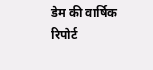डेम की वार्षिक रिपोर्ट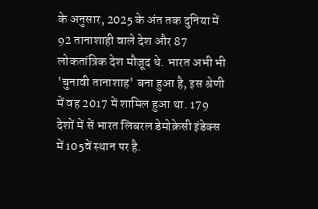के अनुसार, 2025 के अंत तक दुनिया में 92 तानाशाही वाले देश और 87 लोकतांत्रिक देश मौजूद थे. भारत अभी भी 'चुनावी तानाशाह' बना हुआ है, इस श्रेणी में वह 2017 में शामिल हुआ था. 179 देशों में सें भारत लिबरल डेमोक्रेसी इंडेक्स में 105वें स्थान पर है.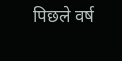पिछले वर्ष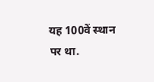यह 100वें स्थान पर था.